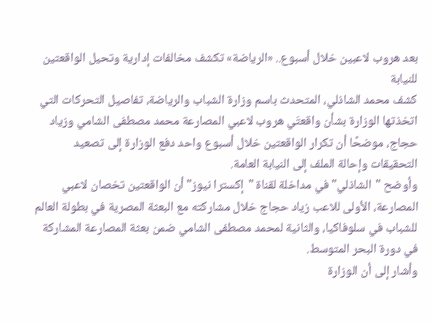بعد هروب لاعبين خلال أسبوع.. «الرياضة» تكشف مخالفات إدارية وتحيل الواقعتين للنيابة
كشف محمد الشاذلي، المتحدث باسم وزارة الشباب والرياضة، تفاصيل التحركات التي اتخذتها الوزارة بشأن واقعتَي هروب لاعبي المصارعة محمد مصطفى الشامي وزياد حجاج، موضحًا أن تكرار الواقعتين خلال أسبوع واحد دفع الوزارة إلى تصعيد التحقيقات وإحالة الملف إلى النيابة العامة.
وأوضح "الشاذلي" في مداخلة لقناة "إكسترا نيوز" أن الواقعتين تخصان لاعبي المصارعة، الأولى للاعب زياد حجاج خلال مشاركته مع البعثة المصرية في بطولة العالم للشباب في سلوفاكيا، والثانية لمحمد مصطفى الشامي ضمن بعثة المصارعة المشاركة في دورة البحر المتوسط.
وأشار إلى أن الوزارة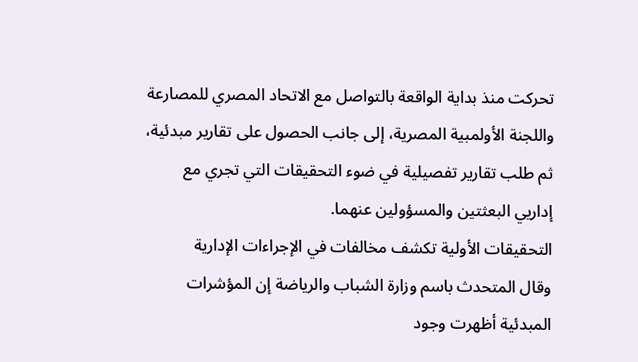تحركت منذ بداية الواقعة بالتواصل مع الاتحاد المصري للمصارعة واللجنة الأولمبية المصرية، إلى جانب الحصول على تقارير مبدئية، ثم طلب تقارير تفصيلية في ضوء التحقيقات التي تجري مع إداريي البعثتين والمسؤولين عنهما.
التحقيقات الأولية تكشف مخالفات في الإجراءات الإدارية
وقال المتحدث باسم وزارة الشباب والرياضة إن المؤشرات المبدئية أظهرت وجود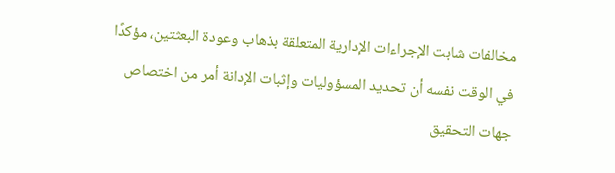مخالفات شابت الإجراءات الإدارية المتعلقة بذهاب وعودة البعثتين، مؤكدًا في الوقت نفسه أن تحديد المسؤوليات وإثبات الإدانة أمر من اختصاص جهات التحقيق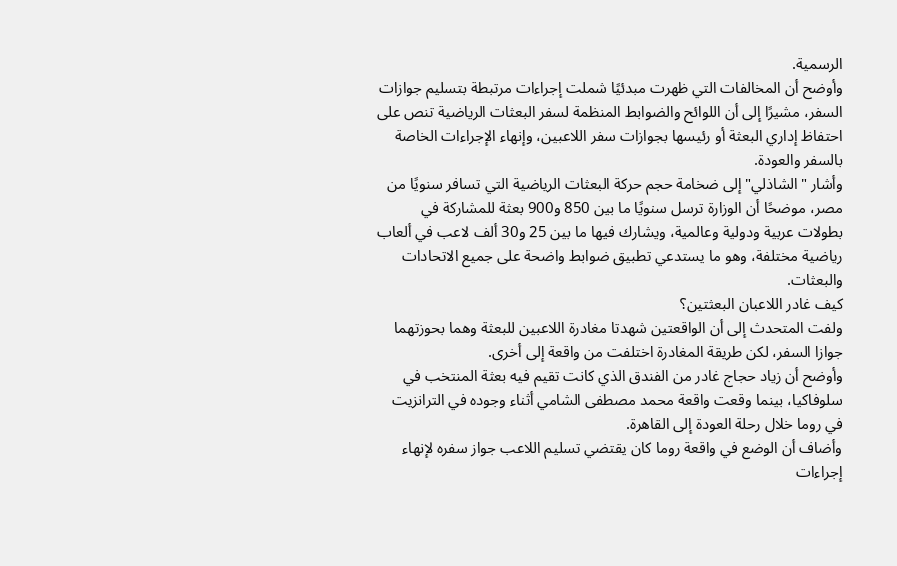الرسمية.
وأوضح أن المخالفات التي ظهرت مبدئيًا شملت إجراءات مرتبطة بتسليم جوازات السفر، مشيرًا إلى أن اللوائح والضوابط المنظمة لسفر البعثات الرياضية تنص على احتفاظ إداري البعثة أو رئيسها بجوازات سفر اللاعبين، وإنهاء الإجراءات الخاصة بالسفر والعودة.
وأشار "الشاذلي" إلى ضخامة حجم حركة البعثات الرياضية التي تسافر سنويًا من مصر، موضحًا أن الوزارة ترسل سنويًا ما بين 850 و900 بعثة للمشاركة في بطولات عربية ودولية وعالمية، ويشارك فيها ما بين 25 و30 ألف لاعب في ألعاب رياضية مختلفة، وهو ما يستدعي تطبيق ضوابط واضحة على جميع الاتحادات والبعثات.
كيف غادر اللاعبان البعثتين؟
ولفت المتحدث إلى أن الواقعتين شهدتا مغادرة اللاعبين للبعثة وهما بحوزتهما جوازا السفر، لكن طريقة المغادرة اختلفت من واقعة إلى أخرى.
وأوضح أن زياد حجاج غادر من الفندق الذي كانت تقيم فيه بعثة المنتخب في سلوفاكيا، بينما وقعت واقعة محمد مصطفى الشامي أثناء وجوده في الترانزيت في روما خلال رحلة العودة إلى القاهرة.
وأضاف أن الوضع في واقعة روما كان يقتضي تسليم اللاعب جواز سفره لإنهاء إجراءات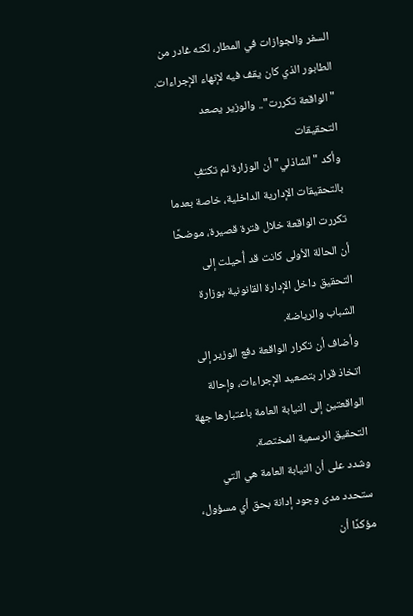السفر والجوازات في المطار، لكنه غادر من الطابور الذي كان يقف فيه لإنهاء الإجراءات.
"الواقعة تكررت".. والوزير يصعد التحقيقات
وأكد "الشاذلي" أن الوزارة لم تكتفِ بالتحقيقات الإدارية الداخلية، خاصة بعدما تكررت الواقعة خلال فترة قصيرة، موضحًا أن الحالة الأولى كانت قد أُحيلت إلى التحقيق داخل الإدارة القانونية بوزارة الشباب والرياضة.
وأضاف أن تكرار الواقعة دفع الوزير إلى اتخاذ قرار بتصعيد الإجراءات، وإحالة الواقعتين إلى النيابة العامة باعتبارها جهة التحقيق الرسمية المختصة.
وشدد على أن النيابة العامة هي التي ستحدد مدى وجود إدانة بحق أي مسؤول، مؤكدًا أن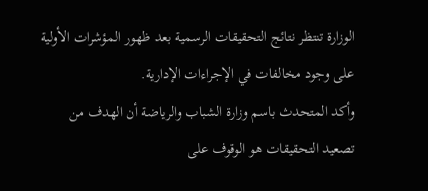الوزارة تنتظر نتائج التحقيقات الرسمية بعد ظهور المؤشرات الأولية على وجود مخالفات في الإجراءات الإدارية.
وأكد المتحدث باسم وزارة الشباب والرياضة أن الهدف من تصعيد التحقيقات هو الوقوف على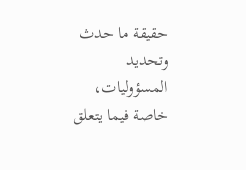حقيقة ما حدث وتحديد المسؤوليات، خاصة فيما يتعلق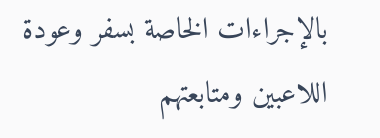بالإجراءات الخاصة بسفر وعودة اللاعبين ومتابعتهم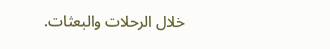خلال الرحلات والبعثات.